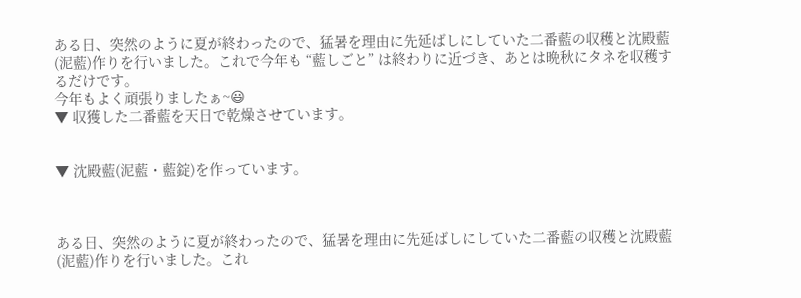ある日、突然のように夏が終わったので、猛暑を理由に先延ばしにしていた二番藍の収穫と沈殿藍(泥藍)作りを行いました。これで今年も “藍しごと” は終わりに近づき、あとは晩秋にタネを収穫するだけです。
今年もよく頑張りましたぁ~😃
▼ 収獲した二番藍を天日で乾燥させています。


▼ 沈殿藍(泥藍・藍錠)を作っています。



ある日、突然のように夏が終わったので、猛暑を理由に先延ばしにしていた二番藍の収穫と沈殿藍(泥藍)作りを行いました。これ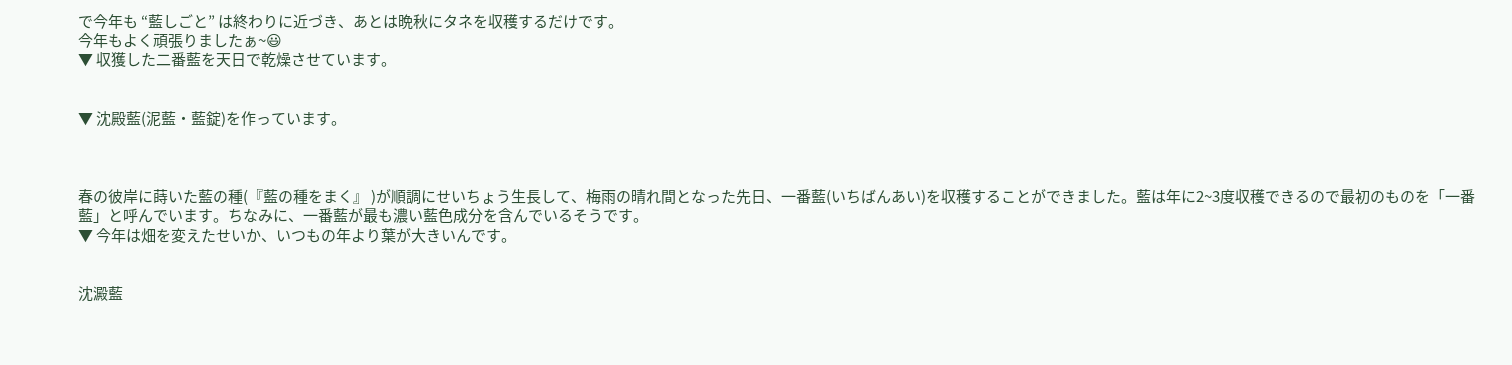で今年も “藍しごと” は終わりに近づき、あとは晩秋にタネを収穫するだけです。
今年もよく頑張りましたぁ~😃
▼ 収獲した二番藍を天日で乾燥させています。


▼ 沈殿藍(泥藍・藍錠)を作っています。



春の彼岸に蒔いた藍の種(『藍の種をまく』 )が順調にせいちょう生長して、梅雨の晴れ間となった先日、一番藍(いちばんあい)を収穫することができました。藍は年に2~3度収穫できるので最初のものを「一番藍」と呼んでいます。ちなみに、一番藍が最も濃い藍色成分を含んでいるそうです。
▼ 今年は畑を変えたせいか、いつもの年より葉が大きいんです。


沈澱藍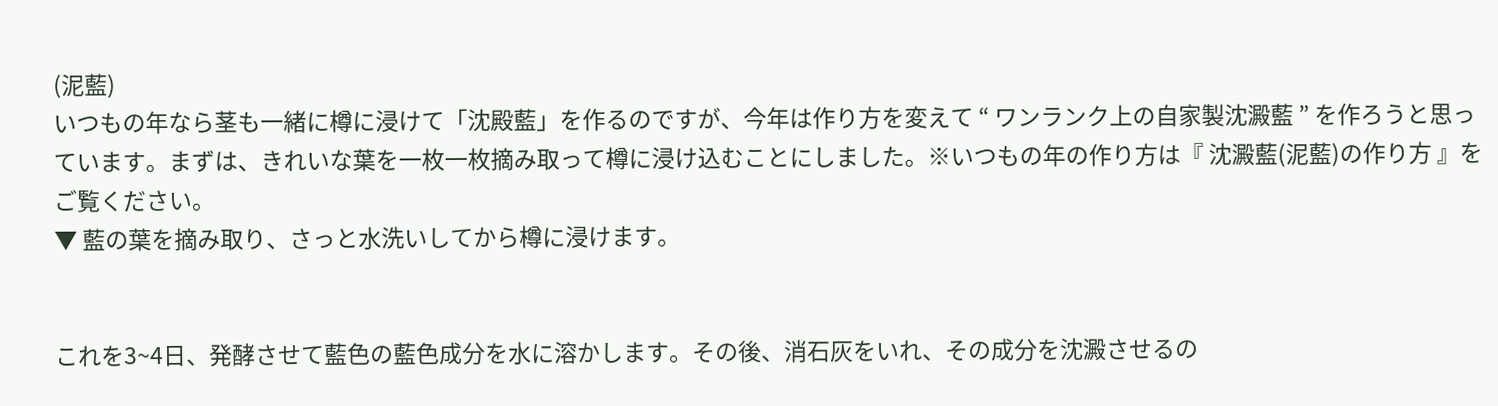(泥藍)
いつもの年なら茎も一緒に樽に浸けて「沈殿藍」を作るのですが、今年は作り方を変えて “ ワンランク上の自家製沈澱藍 ” を作ろうと思っています。まずは、きれいな葉を一枚一枚摘み取って樽に浸け込むことにしました。※いつもの年の作り方は『 沈澱藍(泥藍)の作り方 』をご覧ください。
▼ 藍の葉を摘み取り、さっと水洗いしてから樽に浸けます。


これを3~4日、発酵させて藍色の藍色成分を水に溶かします。その後、消石灰をいれ、その成分を沈澱させるの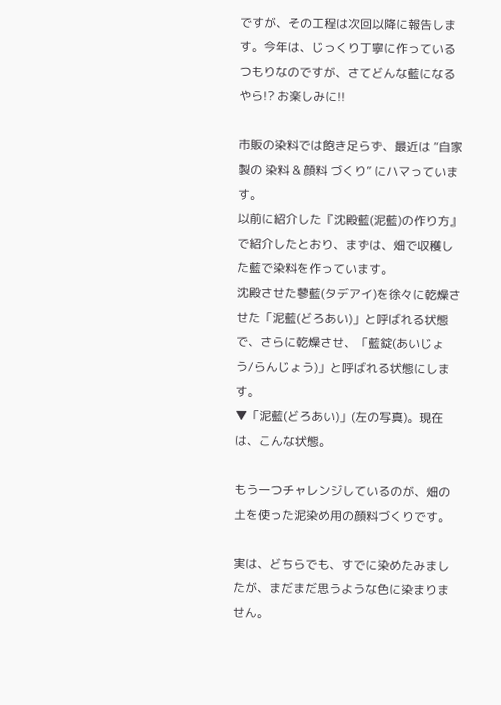ですが、その工程は次回以降に報告します。今年は、じっくり丁寧に作っているつもりなのですが、さてどんな藍になるやら!? お楽しみに!!

市販の染料では飽き足らず、最近は “自家製の 染料 & 顔料 づくり” にハマっています。
以前に紹介した『沈殿藍(泥藍)の作り方』で紹介したとおり、まずは、畑で収穫した藍で染料を作っています。
沈殿させた蓼藍(タデアイ)を徐々に乾燥させた「泥藍(どろあい)」と呼ばれる状態で、さらに乾燥させ、「藍錠(あいじょう/らんじょう)」と呼ばれる状態にします。
▼「泥藍(どろあい)」(左の写真)。現在は、こんな状態。

もう一つチャレンジしているのが、畑の土を使った泥染め用の顔料づくりです。

実は、どちらでも、すでに染めたみましたが、まだまだ思うような色に染まりません。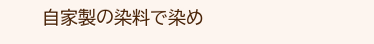自家製の染料で染め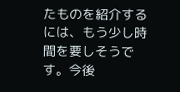たものを紹介するには、もう少し時間を要しそうです。今後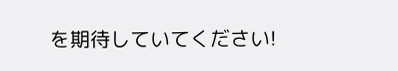を期待していてください!